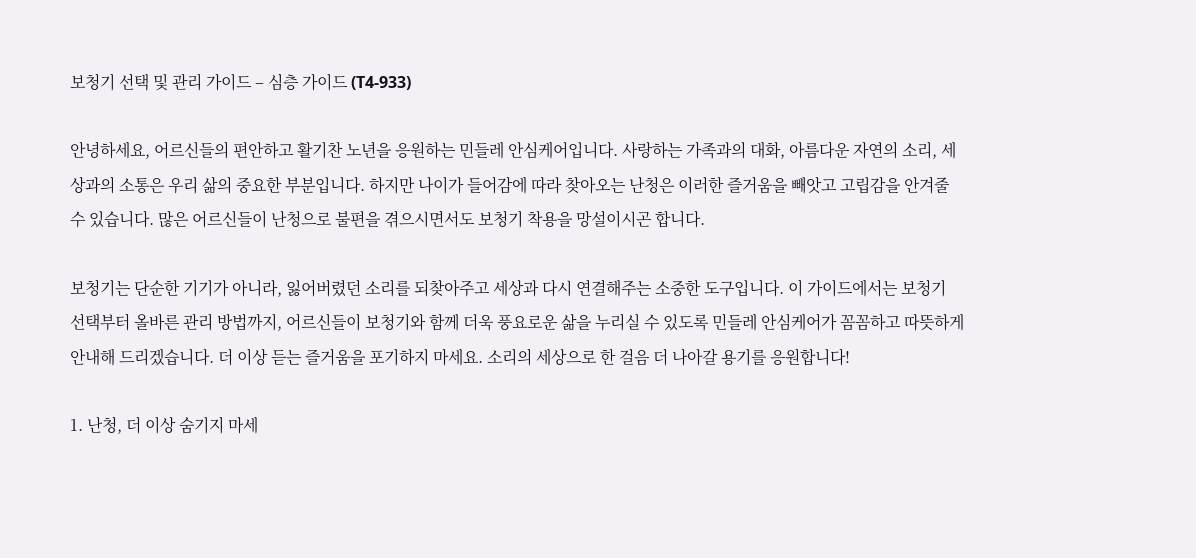보청기 선택 및 관리 가이드 – 심층 가이드 (T4-933)

안녕하세요, 어르신들의 편안하고 활기찬 노년을 응원하는 민들레 안심케어입니다. 사랑하는 가족과의 대화, 아름다운 자연의 소리, 세상과의 소통은 우리 삶의 중요한 부분입니다. 하지만 나이가 들어감에 따라 찾아오는 난청은 이러한 즐거움을 빼앗고 고립감을 안겨줄 수 있습니다. 많은 어르신들이 난청으로 불편을 겪으시면서도 보청기 착용을 망설이시곤 합니다.

보청기는 단순한 기기가 아니라, 잃어버렸던 소리를 되찾아주고 세상과 다시 연결해주는 소중한 도구입니다. 이 가이드에서는 보청기 선택부터 올바른 관리 방법까지, 어르신들이 보청기와 함께 더욱 풍요로운 삶을 누리실 수 있도록 민들레 안심케어가 꼼꼼하고 따뜻하게 안내해 드리겠습니다. 더 이상 듣는 즐거움을 포기하지 마세요. 소리의 세상으로 한 걸음 더 나아갈 용기를 응원합니다!

1. 난청, 더 이상 숨기지 마세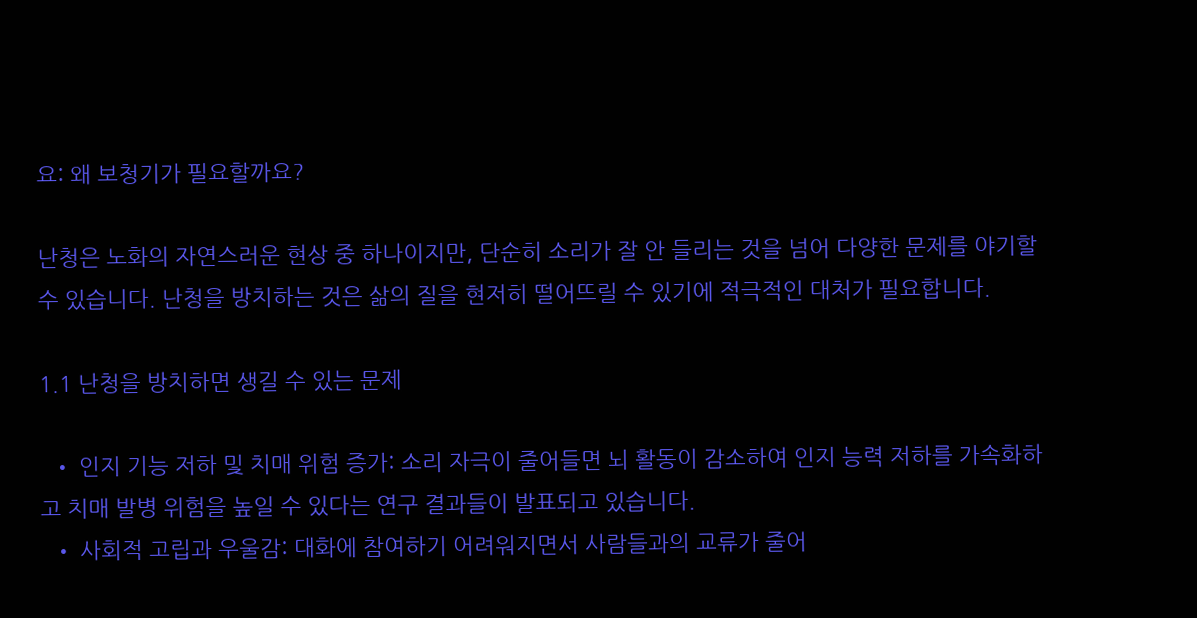요: 왜 보청기가 필요할까요?

난청은 노화의 자연스러운 현상 중 하나이지만, 단순히 소리가 잘 안 들리는 것을 넘어 다양한 문제를 야기할 수 있습니다. 난청을 방치하는 것은 삶의 질을 현저히 떨어뜨릴 수 있기에 적극적인 대처가 필요합니다.

1.1 난청을 방치하면 생길 수 있는 문제

  • 인지 기능 저하 및 치매 위험 증가: 소리 자극이 줄어들면 뇌 활동이 감소하여 인지 능력 저하를 가속화하고 치매 발병 위험을 높일 수 있다는 연구 결과들이 발표되고 있습니다.
  • 사회적 고립과 우울감: 대화에 참여하기 어려워지면서 사람들과의 교류가 줄어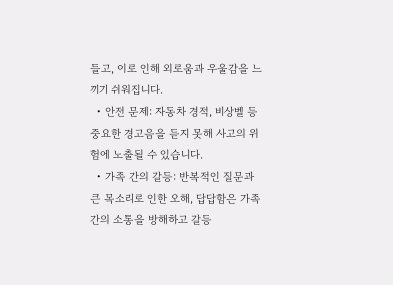들고, 이로 인해 외로움과 우울감을 느끼기 쉬워집니다.
  • 안전 문제: 자동차 경적, 비상벨 등 중요한 경고음을 듣지 못해 사고의 위험에 노출될 수 있습니다.
  • 가족 간의 갈등: 반복적인 질문과 큰 목소리로 인한 오해, 답답함은 가족 간의 소통을 방해하고 갈등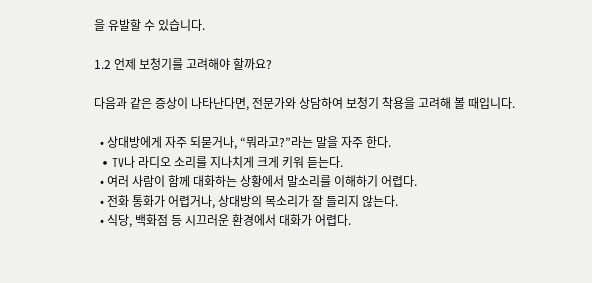을 유발할 수 있습니다.

1.2 언제 보청기를 고려해야 할까요?

다음과 같은 증상이 나타난다면, 전문가와 상담하여 보청기 착용을 고려해 볼 때입니다.

  • 상대방에게 자주 되묻거나, “뭐라고?”라는 말을 자주 한다.
  • TV나 라디오 소리를 지나치게 크게 키워 듣는다.
  • 여러 사람이 함께 대화하는 상황에서 말소리를 이해하기 어렵다.
  • 전화 통화가 어렵거나, 상대방의 목소리가 잘 들리지 않는다.
  • 식당, 백화점 등 시끄러운 환경에서 대화가 어렵다.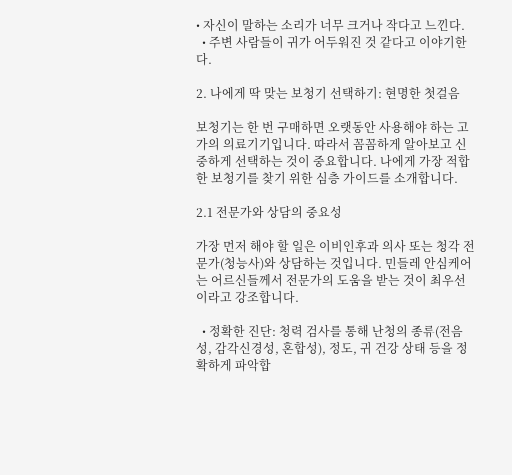• 자신이 말하는 소리가 너무 크거나 작다고 느낀다.
  • 주변 사람들이 귀가 어두워진 것 같다고 이야기한다.

2. 나에게 딱 맞는 보청기 선택하기: 현명한 첫걸음

보청기는 한 번 구매하면 오랫동안 사용해야 하는 고가의 의료기기입니다. 따라서 꼼꼼하게 알아보고 신중하게 선택하는 것이 중요합니다. 나에게 가장 적합한 보청기를 찾기 위한 심층 가이드를 소개합니다.

2.1 전문가와 상담의 중요성

가장 먼저 해야 할 일은 이비인후과 의사 또는 청각 전문가(청능사)와 상담하는 것입니다. 민들레 안심케어는 어르신들께서 전문가의 도움을 받는 것이 최우선이라고 강조합니다.

  • 정확한 진단: 청력 검사를 통해 난청의 종류(전음성, 감각신경성, 혼합성), 정도, 귀 건강 상태 등을 정확하게 파악합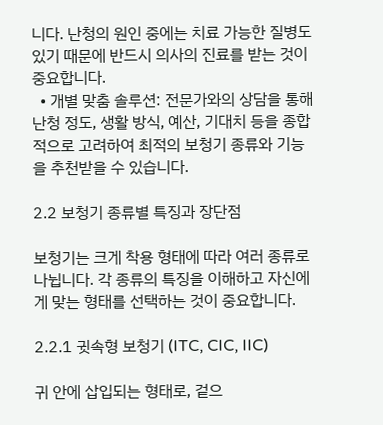니다. 난청의 원인 중에는 치료 가능한 질병도 있기 때문에 반드시 의사의 진료를 받는 것이 중요합니다.
  • 개별 맞춤 솔루션: 전문가와의 상담을 통해 난청 정도, 생활 방식, 예산, 기대치 등을 종합적으로 고려하여 최적의 보청기 종류와 기능을 추천받을 수 있습니다.

2.2 보청기 종류별 특징과 장단점

보청기는 크게 착용 형태에 따라 여러 종류로 나뉩니다. 각 종류의 특징을 이해하고 자신에게 맞는 형태를 선택하는 것이 중요합니다.

2.2.1 귓속형 보청기 (ITC, CIC, IIC)

귀 안에 삽입되는 형태로, 겉으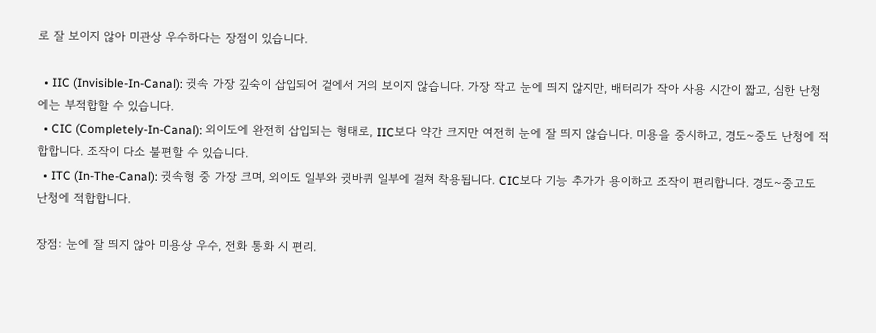로 잘 보이지 않아 미관상 우수하다는 장점이 있습니다.

  • IIC (Invisible-In-Canal): 귓속 가장 깊숙이 삽입되어 겉에서 거의 보이지 않습니다. 가장 작고 눈에 띄지 않지만, 배터리가 작아 사용 시간이 짧고, 심한 난청에는 부적합할 수 있습니다.
  • CIC (Completely-In-Canal): 외이도에 완전히 삽입되는 형태로, IIC보다 약간 크지만 여전히 눈에 잘 띄지 않습니다. 미용을 중시하고, 경도~중도 난청에 적합합니다. 조작이 다소 불편할 수 있습니다.
  • ITC (In-The-Canal): 귓속형 중 가장 크며, 외이도 일부와 귓바퀴 일부에 걸쳐 착용됩니다. CIC보다 기능 추가가 용이하고 조작이 편리합니다. 경도~중고도 난청에 적합합니다.

장점: 눈에 잘 띄지 않아 미용상 우수, 전화 통화 시 편리.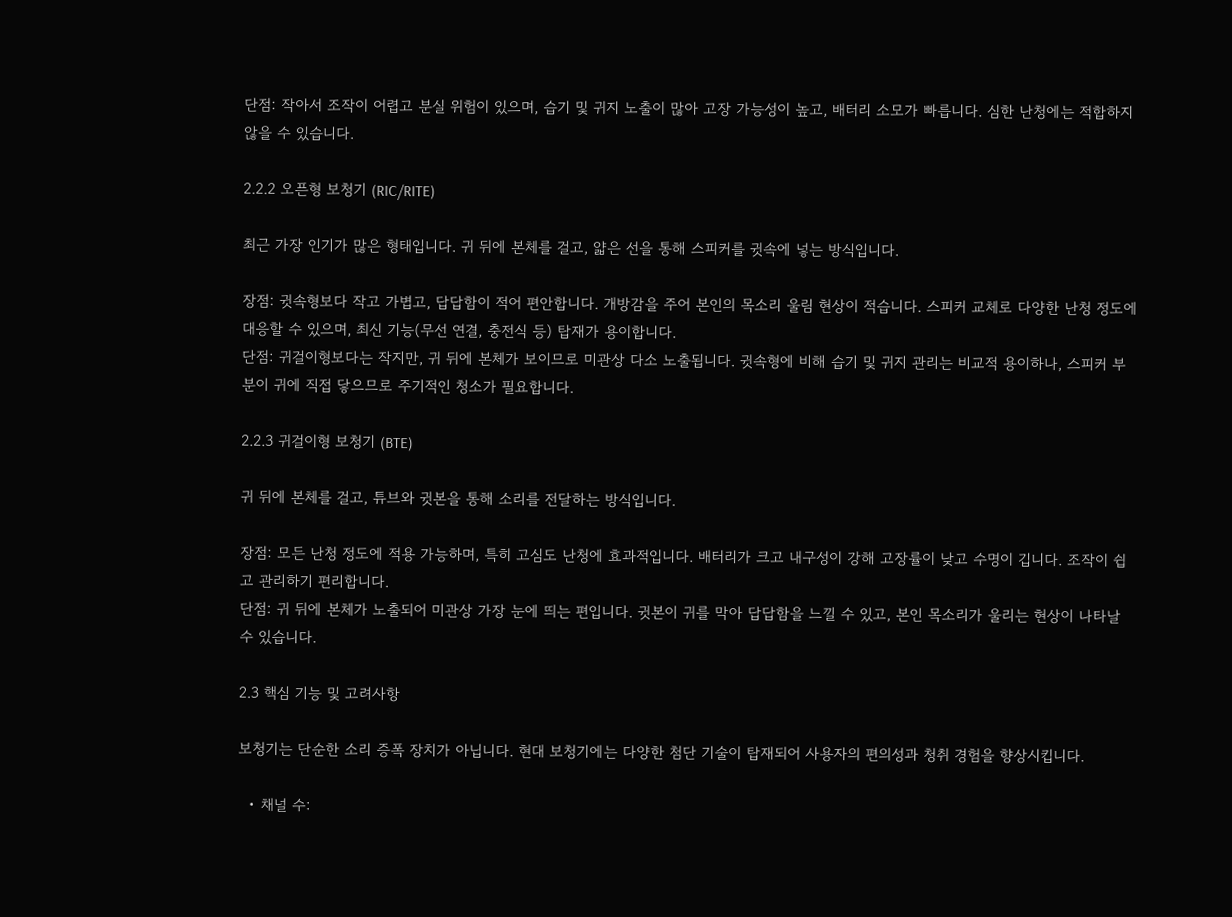단점: 작아서 조작이 어렵고 분실 위험이 있으며, 습기 및 귀지 노출이 많아 고장 가능성이 높고, 배터리 소모가 빠릅니다. 심한 난청에는 적합하지 않을 수 있습니다.

2.2.2 오픈형 보청기 (RIC/RITE)

최근 가장 인기가 많은 형태입니다. 귀 뒤에 본체를 걸고, 얇은 선을 통해 스피커를 귓속에 넣는 방식입니다.

장점: 귓속형보다 작고 가볍고, 답답함이 적어 편안합니다. 개방감을 주어 본인의 목소리 울림 현상이 적습니다. 스피커 교체로 다양한 난청 정도에 대응할 수 있으며, 최신 기능(무선 연결, 충전식 등) 탑재가 용이합니다.
단점: 귀걸이형보다는 작지만, 귀 뒤에 본체가 보이므로 미관상 다소 노출됩니다. 귓속형에 비해 습기 및 귀지 관리는 비교적 용이하나, 스피커 부분이 귀에 직접 닿으므로 주기적인 청소가 필요합니다.

2.2.3 귀걸이형 보청기 (BTE)

귀 뒤에 본체를 걸고, 튜브와 귓본을 통해 소리를 전달하는 방식입니다.

장점: 모든 난청 정도에 적용 가능하며, 특히 고심도 난청에 효과적입니다. 배터리가 크고 내구성이 강해 고장률이 낮고 수명이 깁니다. 조작이 쉽고 관리하기 편리합니다.
단점: 귀 뒤에 본체가 노출되어 미관상 가장 눈에 띄는 편입니다. 귓본이 귀를 막아 답답함을 느낄 수 있고, 본인 목소리가 울리는 현상이 나타날 수 있습니다.

2.3 핵심 기능 및 고려사항

보청기는 단순한 소리 증폭 장치가 아닙니다. 현대 보청기에는 다양한 첨단 기술이 탑재되어 사용자의 편의성과 청취 경험을 향상시킵니다.

  • 채널 수: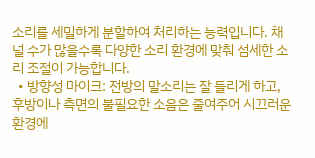소리를 세밀하게 분할하여 처리하는 능력입니다. 채널 수가 많을수록 다양한 소리 환경에 맞춰 섬세한 소리 조절이 가능합니다.
  • 방향성 마이크: 전방의 말소리는 잘 들리게 하고, 후방이나 측면의 불필요한 소음은 줄여주어 시끄러운 환경에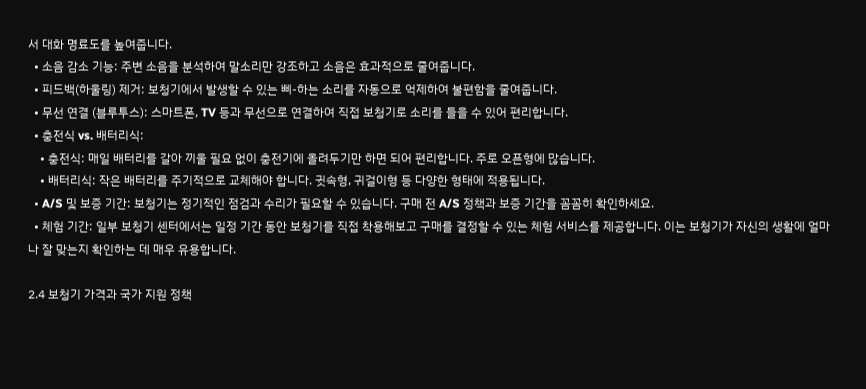서 대화 명료도를 높여줍니다.
  • 소음 감소 기능: 주변 소음을 분석하여 말소리만 강조하고 소음은 효과적으로 줄여줍니다.
  • 피드백(하울링) 제거: 보청기에서 발생할 수 있는 삐-하는 소리를 자동으로 억제하여 불편함을 줄여줍니다.
  • 무선 연결 (블루투스): 스마트폰, TV 등과 무선으로 연결하여 직접 보청기로 소리를 들을 수 있어 편리합니다.
  • 충전식 vs. 배터리식:
    • 충전식: 매일 배터리를 갈아 끼울 필요 없이 충전기에 올려두기만 하면 되어 편리합니다. 주로 오픈형에 많습니다.
    • 배터리식: 작은 배터리를 주기적으로 교체해야 합니다. 귓속형, 귀걸이형 등 다양한 형태에 적용됩니다.
  • A/S 및 보증 기간: 보청기는 정기적인 점검과 수리가 필요할 수 있습니다. 구매 전 A/S 정책과 보증 기간을 꼼꼼히 확인하세요.
  • 체험 기간: 일부 보청기 센터에서는 일정 기간 동안 보청기를 직접 착용해보고 구매를 결정할 수 있는 체험 서비스를 제공합니다. 이는 보청기가 자신의 생활에 얼마나 잘 맞는지 확인하는 데 매우 유용합니다.

2.4 보청기 가격과 국가 지원 정책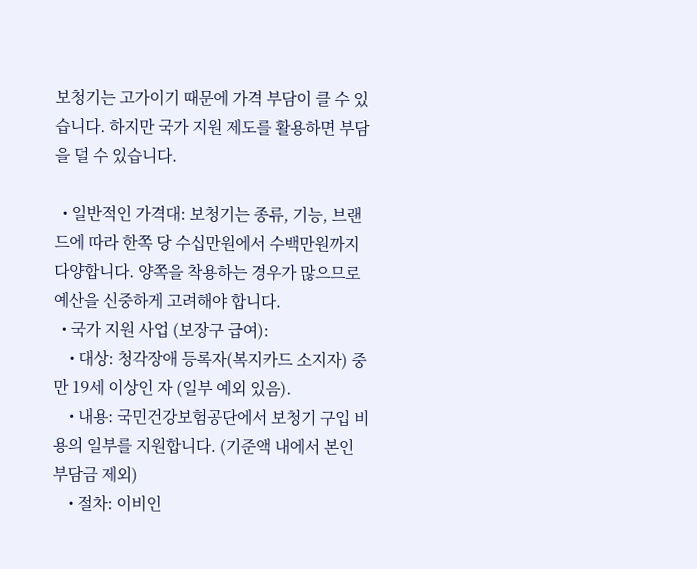보청기는 고가이기 때문에 가격 부담이 클 수 있습니다. 하지만 국가 지원 제도를 활용하면 부담을 덜 수 있습니다.

  • 일반적인 가격대: 보청기는 종류, 기능, 브랜드에 따라 한쪽 당 수십만원에서 수백만원까지 다양합니다. 양쪽을 착용하는 경우가 많으므로 예산을 신중하게 고려해야 합니다.
  • 국가 지원 사업 (보장구 급여):
    • 대상: 청각장애 등록자(복지카드 소지자) 중 만 19세 이상인 자 (일부 예외 있음).
    • 내용: 국민건강보험공단에서 보청기 구입 비용의 일부를 지원합니다. (기준액 내에서 본인 부담금 제외)
    • 절차: 이비인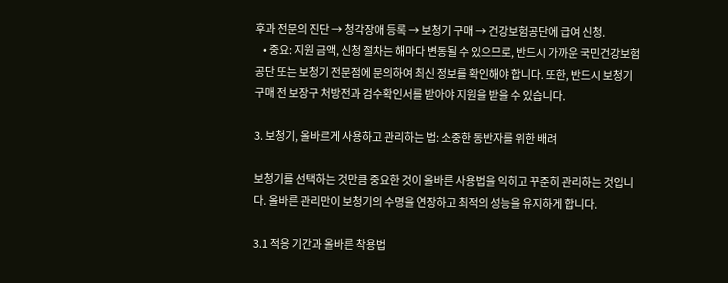후과 전문의 진단 → 청각장애 등록 → 보청기 구매 → 건강보험공단에 급여 신청.
    • 중요: 지원 금액, 신청 절차는 해마다 변동될 수 있으므로, 반드시 가까운 국민건강보험공단 또는 보청기 전문점에 문의하여 최신 정보를 확인해야 합니다. 또한, 반드시 보청기 구매 전 보장구 처방전과 검수확인서를 받아야 지원을 받을 수 있습니다.

3. 보청기, 올바르게 사용하고 관리하는 법: 소중한 동반자를 위한 배려

보청기를 선택하는 것만큼 중요한 것이 올바른 사용법을 익히고 꾸준히 관리하는 것입니다. 올바른 관리만이 보청기의 수명을 연장하고 최적의 성능을 유지하게 합니다.

3.1 적응 기간과 올바른 착용법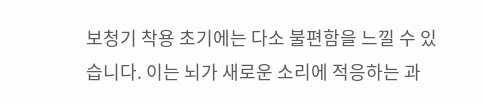보청기 착용 초기에는 다소 불편함을 느낄 수 있습니다. 이는 뇌가 새로운 소리에 적응하는 과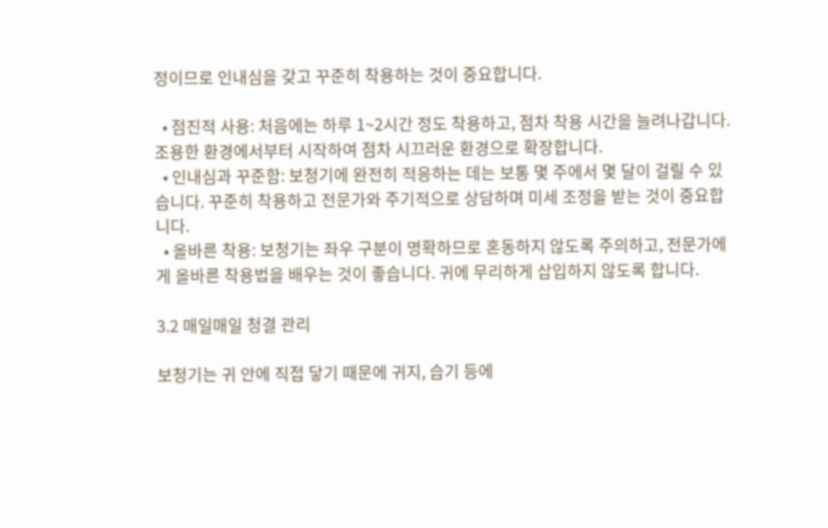정이므로 인내심을 갖고 꾸준히 착용하는 것이 중요합니다.

  • 점진적 사용: 처음에는 하루 1~2시간 정도 착용하고, 점차 착용 시간을 늘려나갑니다. 조용한 환경에서부터 시작하여 점차 시끄러운 환경으로 확장합니다.
  • 인내심과 꾸준함: 보청기에 완전히 적응하는 데는 보통 몇 주에서 몇 달이 걸릴 수 있습니다. 꾸준히 착용하고 전문가와 주기적으로 상담하며 미세 조정을 받는 것이 중요합니다.
  • 올바른 착용: 보청기는 좌우 구분이 명확하므로 혼동하지 않도록 주의하고, 전문가에게 올바른 착용법을 배우는 것이 좋습니다. 귀에 무리하게 삽입하지 않도록 합니다.

3.2 매일매일 청결 관리

보청기는 귀 안에 직접 닿기 때문에 귀지, 습기 등에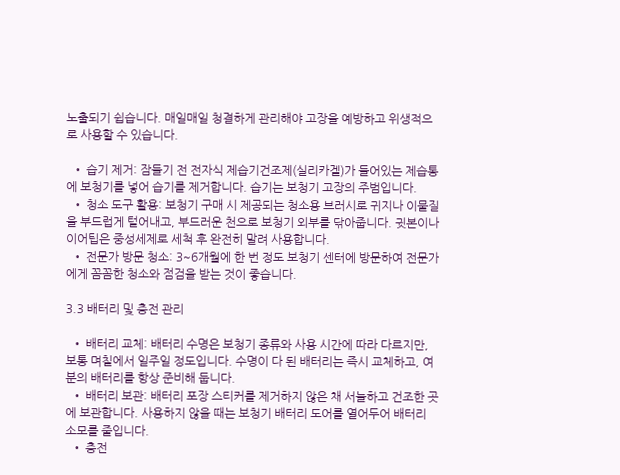노출되기 쉽습니다. 매일매일 청결하게 관리해야 고장을 예방하고 위생적으로 사용할 수 있습니다.

  • 습기 제거: 잠들기 전 전자식 제습기건조제(실리카겔)가 들어있는 제습통에 보청기를 넣어 습기를 제거합니다. 습기는 보청기 고장의 주범입니다.
  • 청소 도구 활용: 보청기 구매 시 제공되는 청소용 브러시로 귀지나 이물질을 부드럽게 털어내고, 부드러운 천으로 보청기 외부를 닦아줍니다. 귓본이나 이어팁은 중성세제로 세척 후 완전히 말려 사용합니다.
  • 전문가 방문 청소: 3~6개월에 한 번 정도 보청기 센터에 방문하여 전문가에게 꼼꼼한 청소와 점검을 받는 것이 좋습니다.

3.3 배터리 및 충전 관리

  • 배터리 교체: 배터리 수명은 보청기 종류와 사용 시간에 따라 다르지만, 보통 며칠에서 일주일 정도입니다. 수명이 다 된 배터리는 즉시 교체하고, 여분의 배터리를 항상 준비해 둡니다.
  • 배터리 보관: 배터리 포장 스티커를 제거하지 않은 채 서늘하고 건조한 곳에 보관합니다. 사용하지 않을 때는 보청기 배터리 도어를 열어두어 배터리 소모를 줄입니다.
  • 충전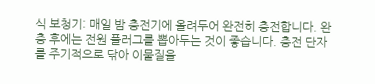식 보청기: 매일 밤 충전기에 올려두어 완전히 충전합니다. 완충 후에는 전원 플러그를 뽑아두는 것이 좋습니다. 충전 단자를 주기적으로 닦아 이물질을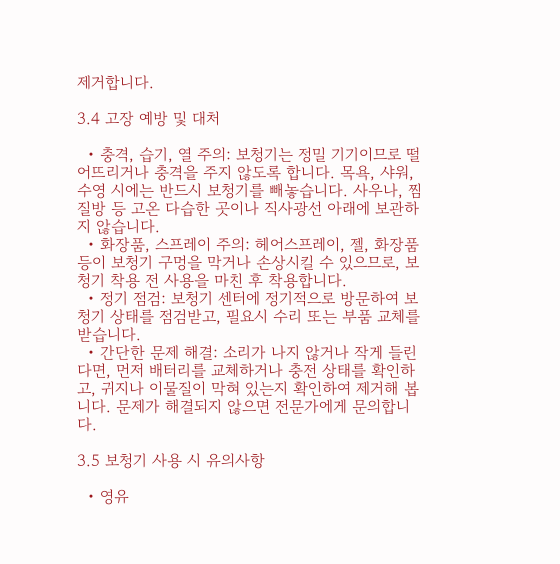제거합니다.

3.4 고장 예방 및 대처

  • 충격, 습기, 열 주의: 보청기는 정밀 기기이므로 떨어뜨리거나 충격을 주지 않도록 합니다. 목욕, 샤워, 수영 시에는 반드시 보청기를 빼놓습니다. 사우나, 찜질방 등 고온 다습한 곳이나 직사광선 아래에 보관하지 않습니다.
  • 화장품, 스프레이 주의: 헤어스프레이, 젤, 화장품 등이 보청기 구멍을 막거나 손상시킬 수 있으므로, 보청기 착용 전 사용을 마친 후 착용합니다.
  • 정기 점검: 보청기 센터에 정기적으로 방문하여 보청기 상태를 점검받고, 필요시 수리 또는 부품 교체를 받습니다.
  • 간단한 문제 해결: 소리가 나지 않거나 작게 들린다면, 먼저 배터리를 교체하거나 충전 상태를 확인하고, 귀지나 이물질이 막혀 있는지 확인하여 제거해 봅니다. 문제가 해결되지 않으면 전문가에게 문의합니다.

3.5 보청기 사용 시 유의사항

  • 영유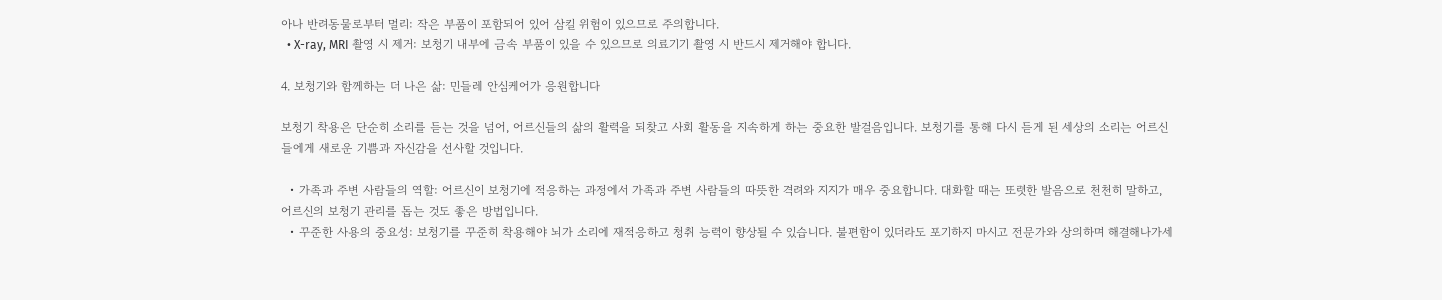아나 반려동물로부터 멀리: 작은 부품이 포함되어 있어 삼킬 위험이 있으므로 주의합니다.
  • X-ray, MRI 촬영 시 제거: 보청기 내부에 금속 부품이 있을 수 있으므로 의료기기 촬영 시 반드시 제거해야 합니다.

4. 보청기와 함께하는 더 나은 삶: 민들레 안심케어가 응원합니다

보청기 착용은 단순히 소리를 듣는 것을 넘어, 어르신들의 삶의 활력을 되찾고 사회 활동을 지속하게 하는 중요한 발걸음입니다. 보청기를 통해 다시 듣게 된 세상의 소리는 어르신들에게 새로운 기쁨과 자신감을 선사할 것입니다.

  • 가족과 주변 사람들의 역할: 어르신이 보청기에 적응하는 과정에서 가족과 주변 사람들의 따뜻한 격려와 지지가 매우 중요합니다. 대화할 때는 또렷한 발음으로 천천히 말하고, 어르신의 보청기 관리를 돕는 것도 좋은 방법입니다.
  • 꾸준한 사용의 중요성: 보청기를 꾸준히 착용해야 뇌가 소리에 재적응하고 청취 능력이 향상될 수 있습니다. 불편함이 있더라도 포기하지 마시고 전문가와 상의하며 해결해나가세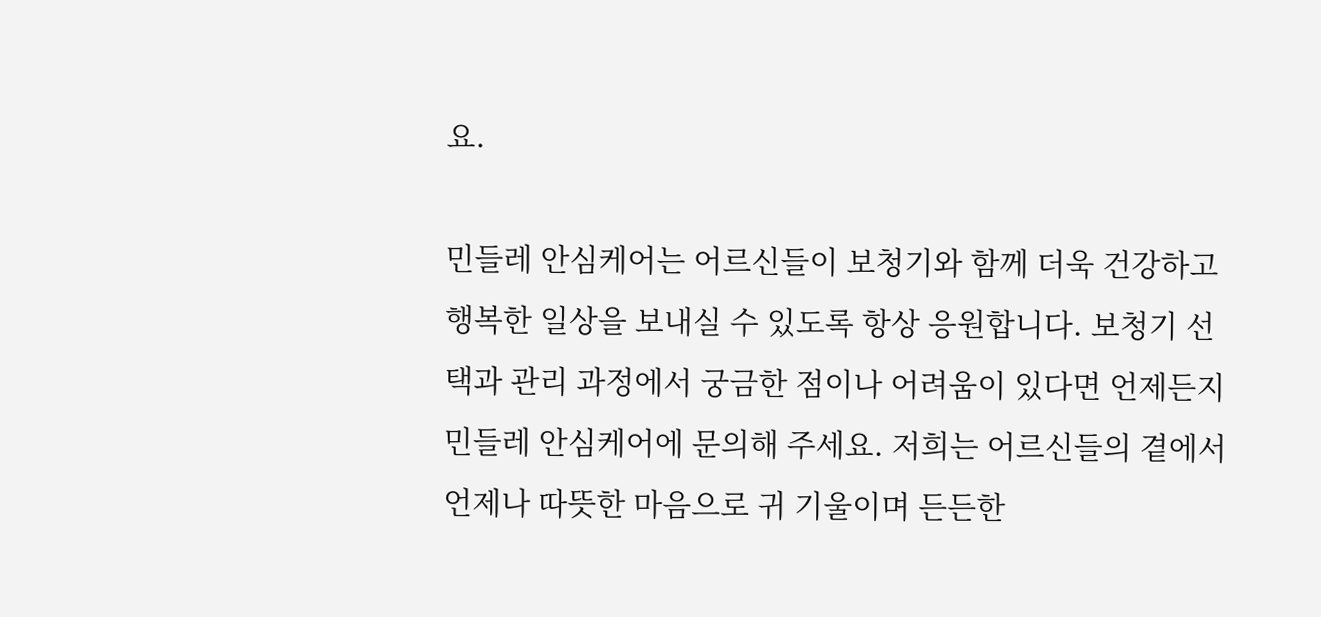요.

민들레 안심케어는 어르신들이 보청기와 함께 더욱 건강하고 행복한 일상을 보내실 수 있도록 항상 응원합니다. 보청기 선택과 관리 과정에서 궁금한 점이나 어려움이 있다면 언제든지 민들레 안심케어에 문의해 주세요. 저희는 어르신들의 곁에서 언제나 따뜻한 마음으로 귀 기울이며 든든한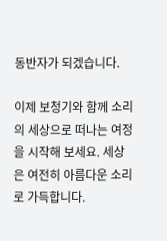동반자가 되겠습니다.

이제 보청기와 함께 소리의 세상으로 떠나는 여정을 시작해 보세요. 세상은 여전히 아름다운 소리로 가득합니다.